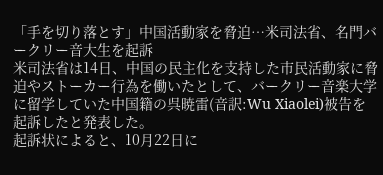「手を切り落とす」中国活動家を脅迫…米司法省、名門バークリー音大生を起訴
米司法省は14日、中国の民主化を支持した市民活動家に脅迫やストーカー行為を働いたとして、バークリー音楽大学に留学していた中国籍の呉暁雷(音訳:Wu Xiaolei)被告を起訴したと発表した。
起訴状によると、10月22日に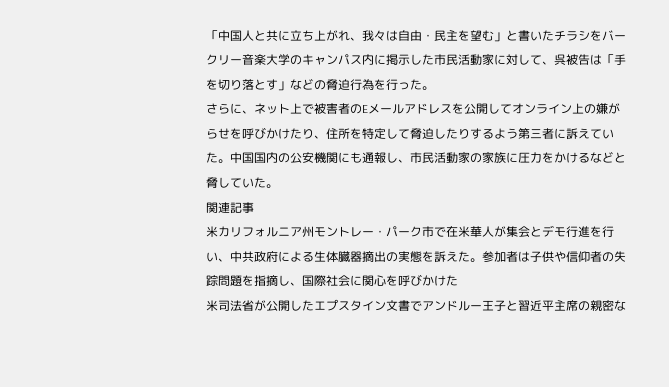「中国人と共に立ち上がれ、我々は自由・民主を望む」と書いたチラシをバークリー音楽大学のキャンパス内に掲示した市民活動家に対して、呉被告は「手を切り落とす」などの脅迫行為を行った。
さらに、ネット上で被害者のEメールアドレスを公開してオンライン上の嫌がらせを呼びかけたり、住所を特定して脅迫したりするよう第三者に訴えていた。中国国内の公安機関にも通報し、市民活動家の家族に圧力をかけるなどと脅していた。
関連記事
米カリフォルニア州モントレー・パーク市で在米華人が集会とデモ行進を行い、中共政府による生体臓器摘出の実態を訴えた。参加者は子供や信仰者の失踪問題を指摘し、国際社会に関心を呼びかけた
米司法省が公開したエプスタイン文書でアンドルー王子と習近平主席の親密な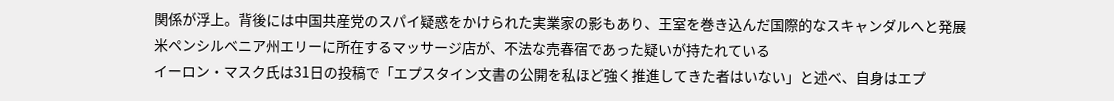関係が浮上。背後には中国共産党のスパイ疑惑をかけられた実業家の影もあり、王室を巻き込んだ国際的なスキャンダルへと発展
米ペンシルベニア州エリーに所在するマッサージ店が、不法な売春宿であった疑いが持たれている
イーロン・マスク氏は31日の投稿で「エプスタイン文書の公開を私ほど強く推進してきた者はいない」と述べ、自身はエプ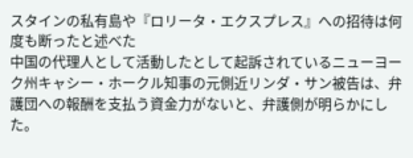スタインの私有島や『ロリータ・エクスプレス』への招待は何度も断ったと述べた
中国の代理人として活動したとして起訴されているニューヨーク州キャシー・ホークル知事の元側近リンダ・サン被告は、弁護団への報酬を支払う資金力がないと、弁護側が明らかにした。